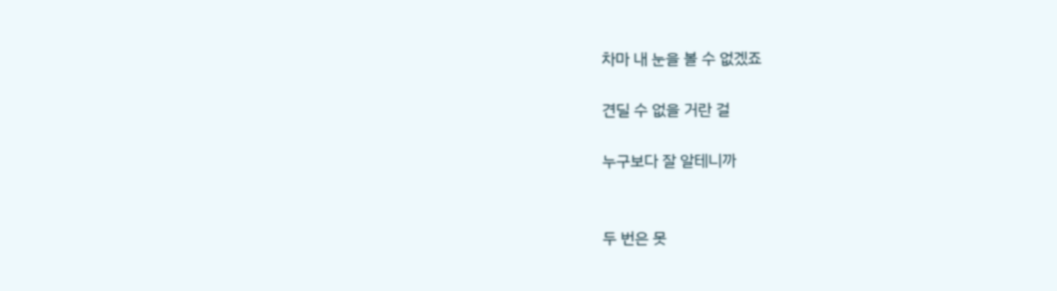차마 내 눈을 볼 수 없겠죠

견딜 수 없을 거란 걸

누구보다 잘 알테니까


두 번은 못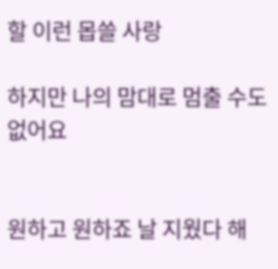할 이런 몹쓸 사랑

하지만 나의 맘대로 멈출 수도 없어요


원하고 원하죠 날 지웠다 해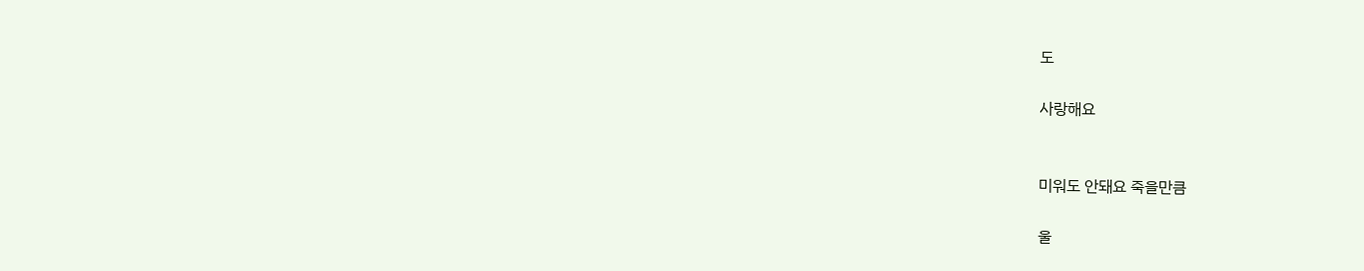도

사랑해요


미워도 안돼요 죽을만큼

울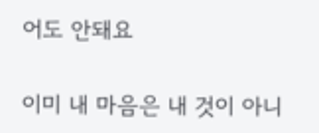어도 안돼요


이미 내 마음은 내 것이 아니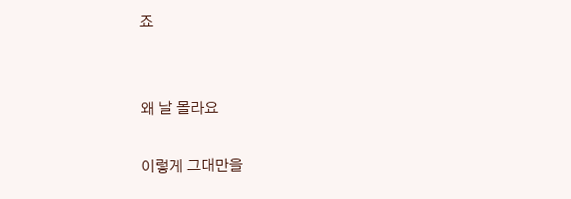죠


왜 날 몰라요

이렇게 그대만을